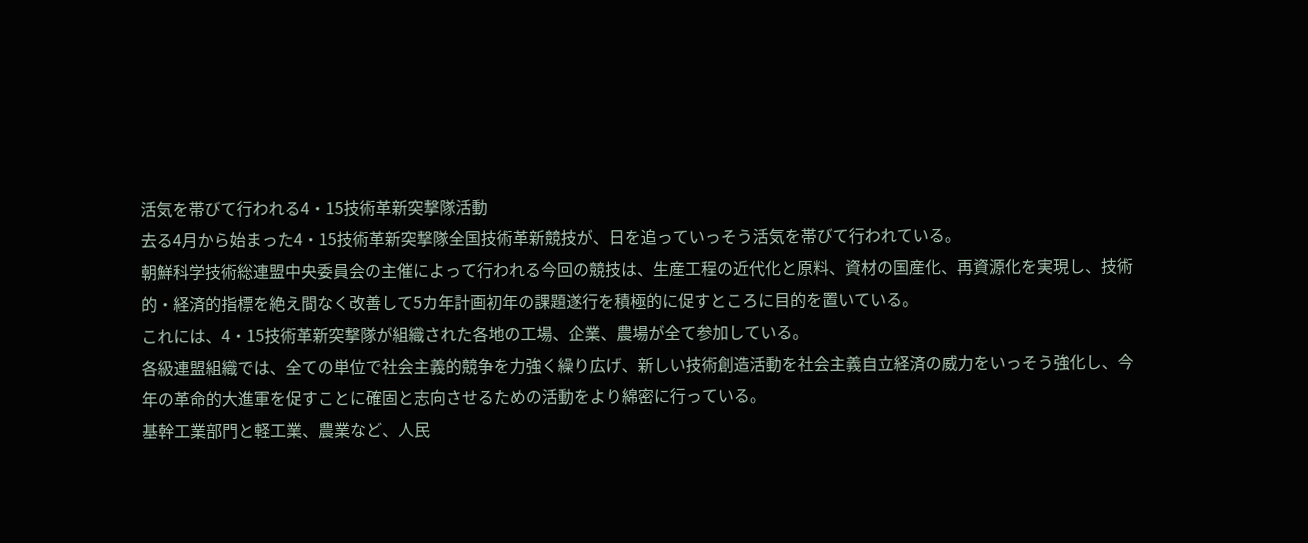活気を帯びて行われる4・15技術革新突撃隊活動
去る4月から始まった4・15技術革新突撃隊全国技術革新競技が、日を追っていっそう活気を帯びて行われている。
朝鮮科学技術総連盟中央委員会の主催によって行われる今回の競技は、生産工程の近代化と原料、資材の国産化、再資源化を実現し、技術的・経済的指標を絶え間なく改善して5カ年計画初年の課題遂行を積極的に促すところに目的を置いている。
これには、4・15技術革新突撃隊が組織された各地の工場、企業、農場が全て参加している。
各級連盟組織では、全ての単位で社会主義的競争を力強く繰り広げ、新しい技術創造活動を社会主義自立経済の威力をいっそう強化し、今年の革命的大進軍を促すことに確固と志向させるための活動をより綿密に行っている。
基幹工業部門と軽工業、農業など、人民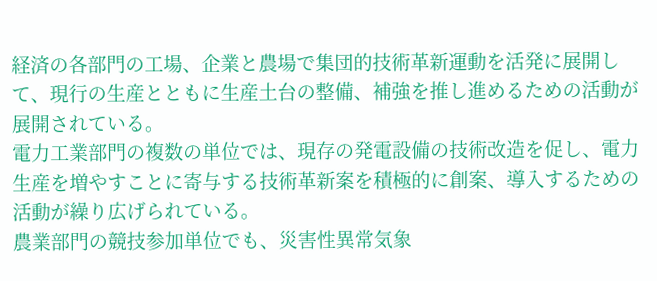経済の各部門の工場、企業と農場で集団的技術革新運動を活発に展開して、現行の生産とともに生産土台の整備、補強を推し進めるための活動が展開されている。
電力工業部門の複数の単位では、現存の発電設備の技術改造を促し、電力生産を増やすことに寄与する技術革新案を積極的に創案、導入するための活動が繰り広げられている。
農業部門の競技参加単位でも、災害性異常気象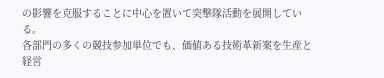の影響を克服することに中心を置いて突撃隊活動を展開している。
各部門の多くの競技参加単位でも、価値ある技術革新案を生産と経営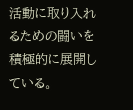活動に取り入れるための闘いを積極的に展開している。